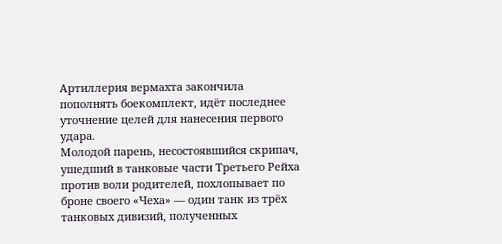Артиллерия вермахта закончила пополнять боекомплект, идёт последнее уточнение целей для нанесения первого удара.
Молодой парень, несостоявшийся скрипач, ушедший в танковые части Третьего Рейха против воли родителей, похлопывает по броне своего «Чеха» — один танк из трёх танковых дивизий, полученных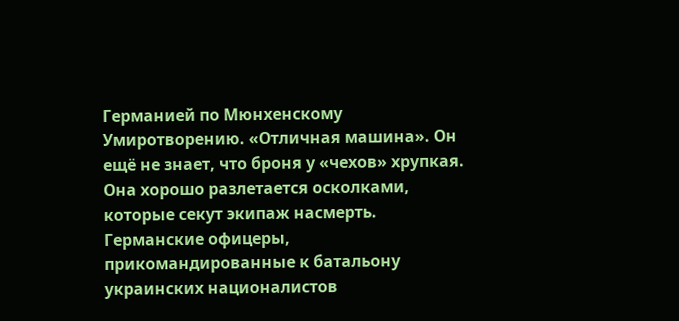Германией по Мюнхенскому Умиротворению. «Отличная машина». Он ещё не знает, что броня у «чехов» хрупкая. Она хорошо разлетается осколками, которые секут экипаж насмерть.
Германские офицеры, прикомандированные к батальону украинских националистов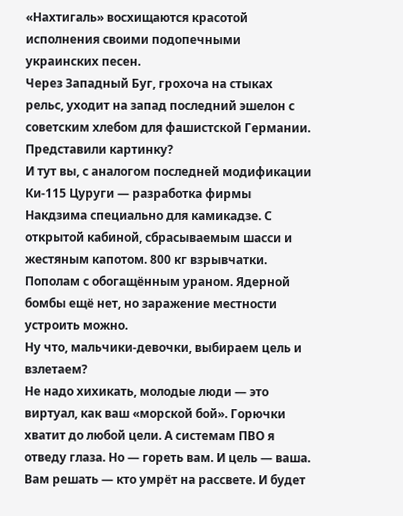«Нахтигаль» восхищаются красотой исполнения своими подопечными украинских песен.
Через Западный Буг, грохоча на стыках рельс, уходит на запад последний эшелон с советским хлебом для фашистской Германии.
Представили картинку?
И тут вы, с аналогом последней модификации Ки-115 Цуруги — разработка фирмы Накдзима специально для камикадзе. С открытой кабиной, сбрасываемым шасси и жестяным капотом. 800 кг взрывчатки. Пополам с обогащённым ураном. Ядерной бомбы ещё нет, но заражение местности устроить можно.
Ну что, мальчики-девочки, выбираем цель и взлетаем?
Не надо хихикать, молодые люди — это виртуал, как ваш «морской бой». Горючки хватит до любой цели. А системам ПВО я отведу глаза. Но — гореть вам. И цель — ваша. Вам решать — кто умрёт на рассвете. И будет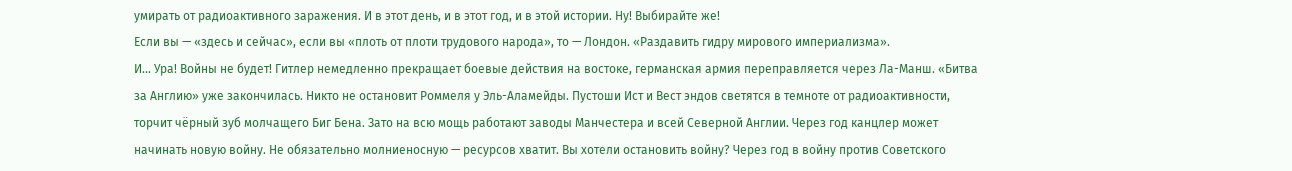умирать от радиоактивного заражения. И в этот день, и в этот год, и в этой истории. Ну! Выбирайте же!
Если вы — «здесь и сейчас», если вы «плоть от плоти трудового народа», то — Лондон. «Раздавить гидру мирового империализма».
И… Ура! Войны не будет! Гитлер немедленно прекращает боевые действия на востоке, германская армия переправляется через Ла-Манш. «Битва за Англию» уже закончилась. Никто не остановит Роммеля у Эль-Аламейды. Пустоши Ист и Вест эндов светятся в темноте от радиоактивности, торчит чёрный зуб молчащего Биг Бена. Зато на всю мощь работают заводы Манчестера и всей Северной Англии. Через год канцлер может начинать новую войну. Не обязательно молниеносную — ресурсов хватит. Вы хотели остановить войну? Через год в войну против Советского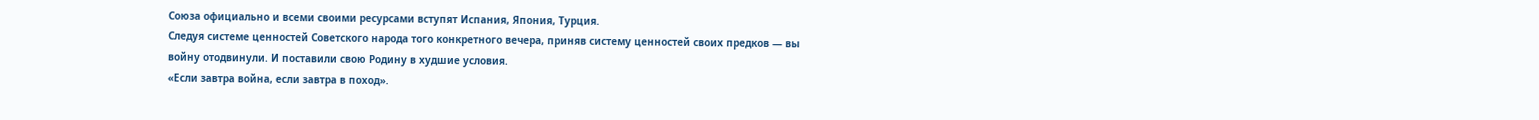Союза официально и всеми своими ресурсами вступят Испания, Япония, Турция.
Следуя системе ценностей Советского народа того конкретного вечера, приняв систему ценностей своих предков — вы войну отодвинули. И поставили свою Родину в худшие условия.
«Если завтра война, если завтра в поход».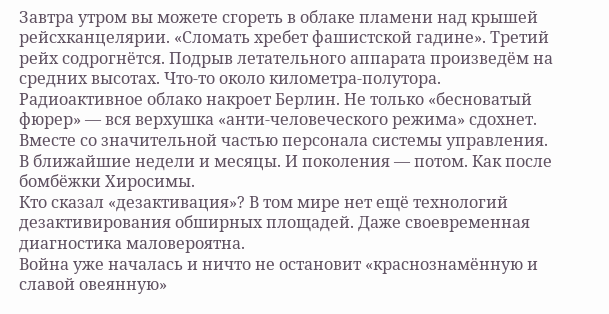Завтра утром вы можете сгореть в облаке пламени над крышей рейсхканцелярии. «Сломать хребет фашистской гадине». Третий рейх содрогнётся. Подрыв летательного аппарата произведём на средних высотах. Что-то около километра-полутора. Радиоактивное облако накроет Берлин. Не только «бесноватый фюрер» — вся верхушка «анти-человеческого режима» сдохнет. Вместе со значительной частью персонала системы управления. В ближайшие недели и месяцы. И поколения — потом. Как после бомбёжки Хиросимы.
Кто сказал «дезактивация»? В том мире нет ещё технологий дезактивирования обширных площадей. Даже своевременная диагностика маловероятна.
Война уже началась и ничто не остановит «краснознамённую и славой овеянную»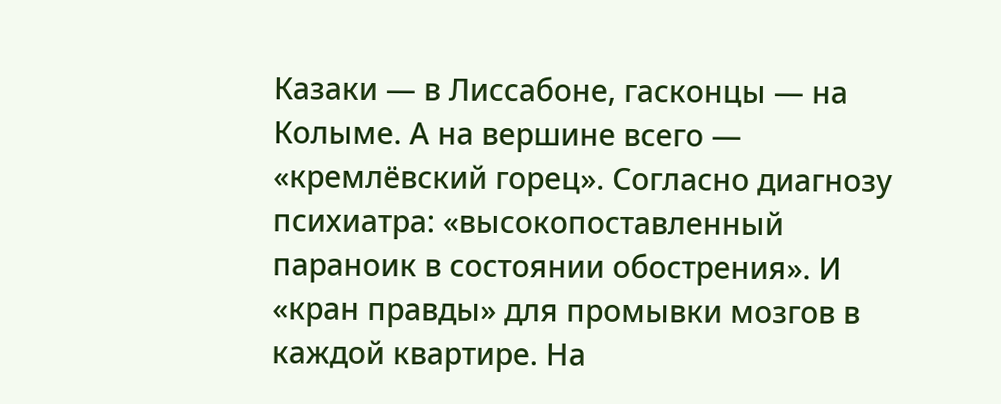Казаки — в Лиссабоне, гасконцы — на Колыме. А на вершине всего — «кремлёвский горец». Согласно диагнозу психиатра: «высокопоставленный параноик в состоянии обострения». И «кран правды» для промывки мозгов в каждой квартире. На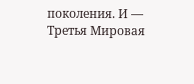поколения. И — Третья Мировая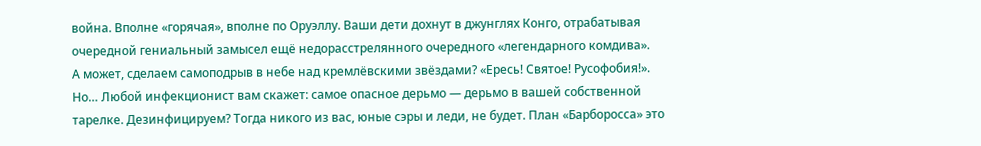война. Вполне «горячая», вполне по Оруэллу. Ваши дети дохнут в джунглях Конго, отрабатывая очередной гениальный замысел ещё недорасстрелянного очередного «легендарного комдива».
А может, сделаем самоподрыв в небе над кремлёвскими звёздами? «Ересь! Святое! Русофобия!». Но… Любой инфекционист вам скажет: самое опасное дерьмо — дерьмо в вашей собственной тарелке. Дезинфицируем? Тогда никого из вас, юные сэры и леди, не будет. План «Барборосса» это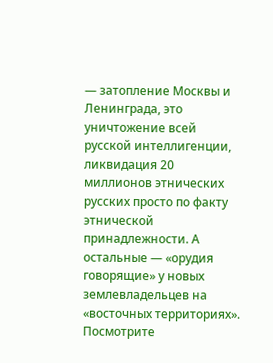— затопление Москвы и Ленинграда, это уничтожение всей русской интеллигенции, ликвидация 20 миллионов этнических русских просто по факту этнической принадлежности. А остальные — «орудия говорящие» у новых землевладельцев на «восточных территориях».
Посмотрите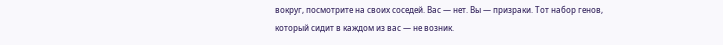вокруг, посмотрите на своих соседей. Вас — нет. Вы — призраки. Тот набор генов, который сидит в каждом из вас — не возник.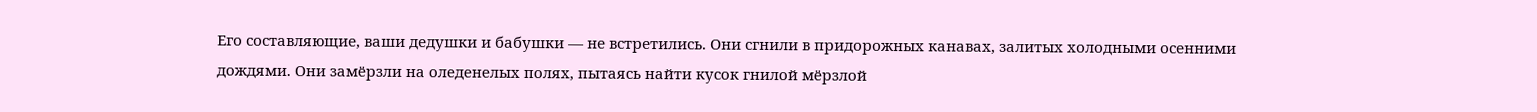Его составляющие, ваши дедушки и бабушки — не встретились. Они сгнили в придорожных канавах, залитых холодными осенними дождями. Они замёрзли на оледенелых полях, пытаясь найти кусок гнилой мёрзлой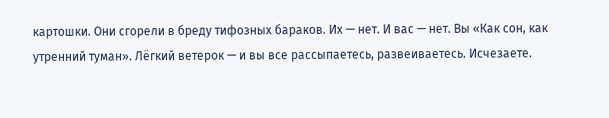картошки. Они сгорели в бреду тифозных бараков. Их — нет. И вас — нет. Вы «Как сон, как утренний туман». Лёгкий ветерок — и вы все рассыпаетесь, развеиваетесь. Исчезаете.